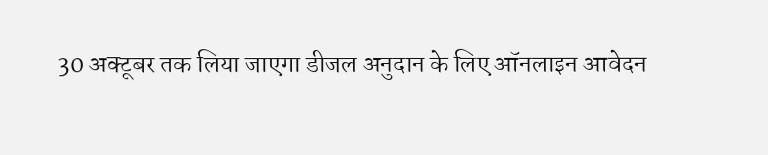30 अक्टूबर तक लिया जाएगा डीजल अनुदान के लिए ऑनलाइन आवेदन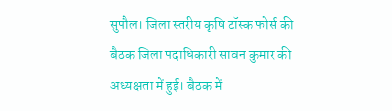सुपौल। जिला स्तरीय कृषि टॉस्क फोर्स की बैठक जिला पदाधिकारी सावन कुमार की अध्यक्षता में हुई। बैठक में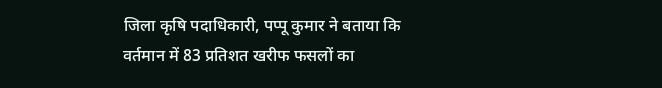जिला कृषि पदाधिकारी, पप्पू कुमार ने बताया कि वर्तमान में 83 प्रतिशत खरीफ फसलों का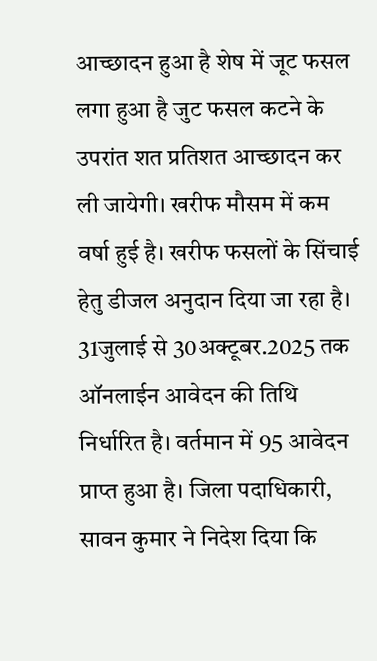आच्छादन हुआ है शेष में जूट फसल लगा हुआ है जुट फसल कटने के उपरांत शत प्रतिशत आच्छादन कर ली जायेगी। खरीफ मौसम में कम वर्षा हुई है। खरीफ फसलों के सिंचाई हेतु डीजल अनुदान दिया जा रहा है। 31जुलाई से 30अक्टूबर.2025 तक ऑनलाईन आवेदन की तिथि निर्धारित है। वर्तमान में 95 आवेदन प्राप्त हुआ है। जिला पदाधिकारी, सावन कुमार ने निदेश दिया कि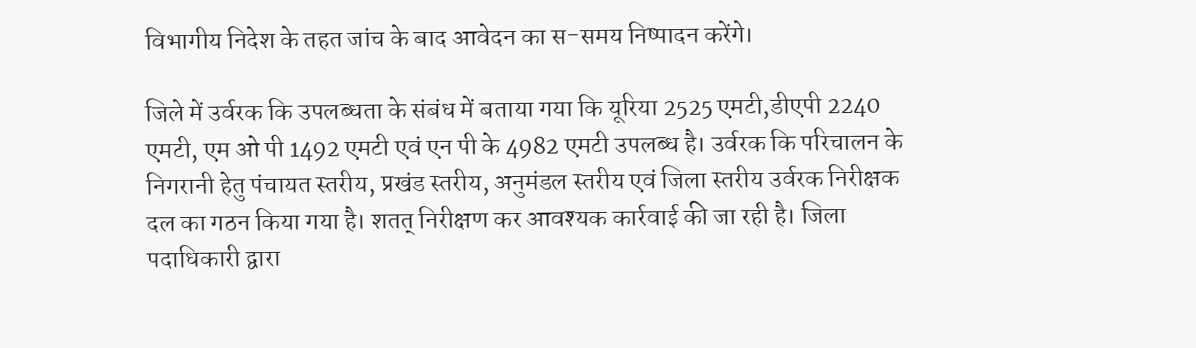विभागीय निदेश के तहत जांच के बाद आवेदन का स-समय निष्पादन करेंगे।

जिले में उर्वरक कि उपलब्धता के संबंध में बताया गया कि यूरिया 2525 एमटी,डीएपी 2240 एमटी, एम ओ पी 1492 एमटी एवं एन पी के 4982 एमटी उपलब्ध है। उर्वरक कि परिचालन के निगरानी हेतु पंचायत स्तरीय, प्रखंड स्तरीय, अनुमंडल स्तरीय एवं जिला स्तरीय उर्वरक निरीक्षक दल का गठन किया गया है। शतत् निरीक्षण कर आवश्यक कार्रवाई की जा रही है। जिला पदाधिकारी द्वारा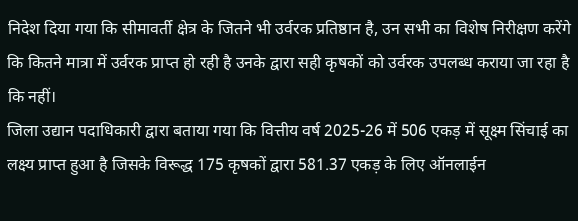निदेश दिया गया कि सीमावर्ती क्षेत्र के जितने भी उर्वरक प्रतिष्ठान है, उन सभी का विशेष निरीक्षण करेंगे कि कितने मात्रा में उर्वरक प्राप्त हो रही है उनके द्वारा सही कृषकों को उर्वरक उपलब्ध कराया जा रहा है कि नहीं।
जिला उद्यान पदाधिकारी द्वारा बताया गया कि वित्तीय वर्ष 2025-26 में 506 एकड़ में सूक्ष्म सिंचाई का लक्ष्य प्राप्त हुआ है जिसके विरूद्ध 175 कृषकों द्वारा 581.37 एकड़ के लिए ऑनलाईन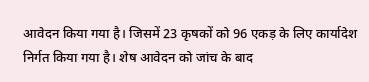आवेदन किया गया है। जिसमें 23 कृषकों को 96 एकड़ के लिए कार्यादेश निर्गत किया गया है। शेष आवेदन को जांच के बाद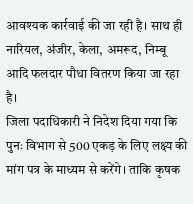आवश्यक कार्रवाई की जा रही है। साथ ही नारियल, अंजीर, केला, अमरूद, निम्बू आदि फलदार पौधा वितरण किया जा रहा है।
जिला पदाधिकारी ने निदेश दिया गया कि पुनः विभाग से 500 एकड़ के लिए लक्ष्य की मांग पत्र के माध्यम से करेंगे। ताकि कृषक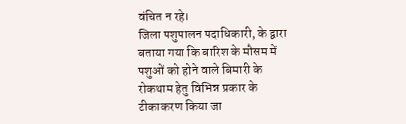वंचित न रहे।
जिला पशुपालन पदाधिकारी, के द्वारा बताया गया कि बारिश के मौसम में पशुओं को होने वाले बिमारी के रोकथाम हेतु विभिन्न प्रकार के टीकाकरण किया जा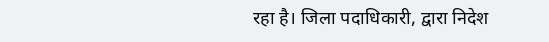रहा है। जिला पदाधिकारी, द्वारा निदेश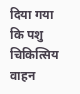दिया गया कि पशु चिकित्सिय वाहन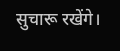सुचारू रखेंगे।